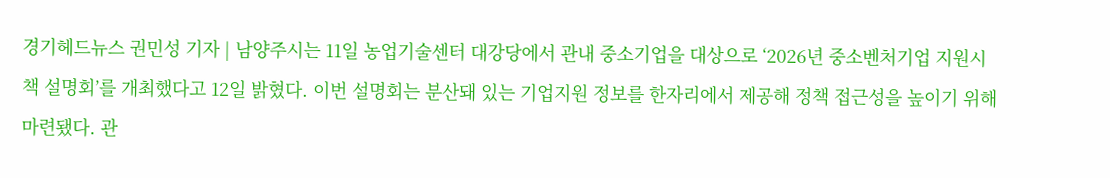경기헤드뉴스 권민성 기자 | 남양주시는 11일 농업기술센터 대강당에서 관내 중소기업을 대상으로 ‘2026년 중소벤처기업 지원시책 설명회’를 개최했다고 12일 밝혔다. 이번 설명회는 분산돼 있는 기업지원 정보를 한자리에서 제공해 정책 접근성을 높이기 위해 마련됐다. 관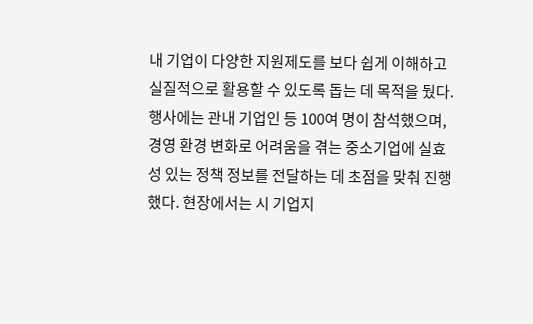내 기업이 다양한 지원제도를 보다 쉽게 이해하고 실질적으로 활용할 수 있도록 돕는 데 목적을 뒀다. 행사에는 관내 기업인 등 100여 명이 참석했으며, 경영 환경 변화로 어려움을 겪는 중소기업에 실효성 있는 정책 정보를 전달하는 데 초점을 맞춰 진행했다. 현장에서는 시 기업지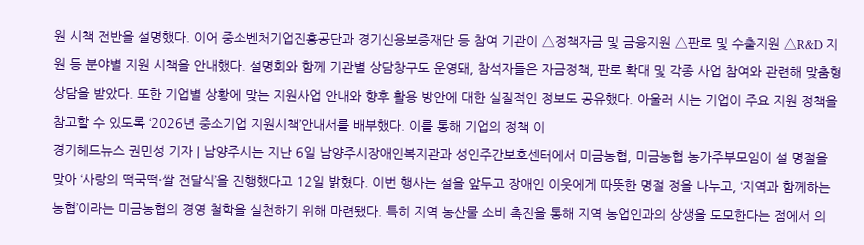원 시책 전반을 설명했다. 이어 중소벤처기업진흥공단과 경기신용보증재단 등 참여 기관이 △정책자금 및 금융지원 △판로 및 수출지원 △R&D 지원 등 분야별 지원 시책을 안내했다. 설명회와 함께 기관별 상담창구도 운영돼, 참석자들은 자금정책, 판로 확대 및 각종 사업 참여와 관련해 맞춤형 상담을 받았다. 또한 기업별 상황에 맞는 지원사업 안내와 향후 활용 방안에 대한 실질적인 정보도 공유했다. 아울러 시는 기업이 주요 지원 정책을 참고할 수 있도록 ‘2026년 중소기업 지원시책’안내서를 배부했다. 이를 통해 기업의 정책 이
경기헤드뉴스 권민성 기자 | 남양주시는 지난 6일 남양주시장애인복지관과 성인주간보호센터에서 미금농협, 미금농협 농가주부모임이 설 명절을 맞아 ‘사랑의 떡국떡·쌀 전달식’을 진행했다고 12일 밝혔다. 이번 행사는 설을 앞두고 장애인 이웃에게 따뜻한 명절 정을 나누고, ‘지역과 함께하는 농협’이라는 미금농협의 경영 철학을 실천하기 위해 마련됐다. 특히 지역 농산물 소비 촉진을 통해 지역 농업인과의 상생을 도모한다는 점에서 의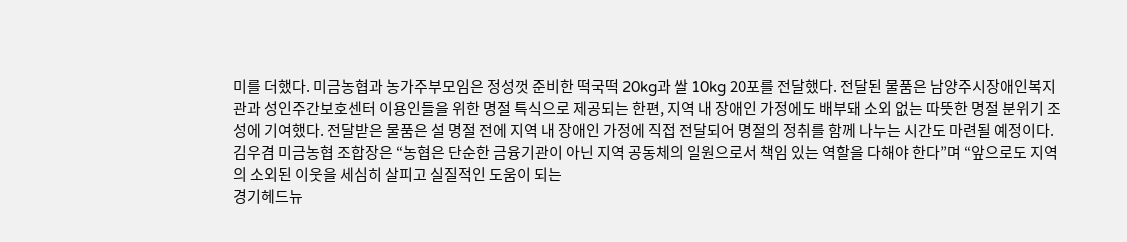미를 더했다. 미금농협과 농가주부모임은 정성껏 준비한 떡국떡 20kg과 쌀 10kg 20포를 전달했다. 전달된 물품은 남양주시장애인복지관과 성인주간보호센터 이용인들을 위한 명절 특식으로 제공되는 한편, 지역 내 장애인 가정에도 배부돼 소외 없는 따뜻한 명절 분위기 조성에 기여했다. 전달받은 물품은 설 명절 전에 지역 내 장애인 가정에 직접 전달되어 명절의 정취를 함께 나누는 시간도 마련될 예정이다. 김우겸 미금농협 조합장은 “농협은 단순한 금융기관이 아닌 지역 공동체의 일원으로서 책임 있는 역할을 다해야 한다”며 “앞으로도 지역의 소외된 이웃을 세심히 살피고 실질적인 도움이 되는
경기헤드뉴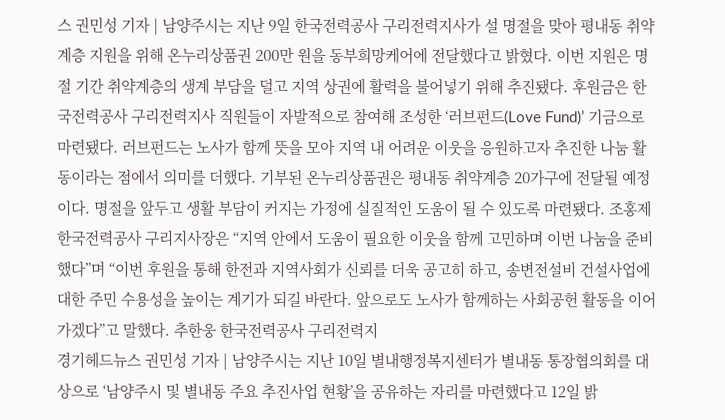스 권민성 기자 | 남양주시는 지난 9일 한국전력공사 구리전력지사가 설 명절을 맞아 평내동 취약계층 지원을 위해 온누리상품권 200만 원을 동부희망케어에 전달했다고 밝혔다. 이번 지원은 명절 기간 취약계층의 생계 부담을 덜고 지역 상권에 활력을 불어넣기 위해 추진됐다. 후원금은 한국전력공사 구리전력지사 직원들이 자발적으로 참여해 조성한 ‘러브펀드(Love Fund)’ 기금으로 마련됐다. 러브펀드는 노사가 함께 뜻을 모아 지역 내 어려운 이웃을 응원하고자 추진한 나눔 활동이라는 점에서 의미를 더했다. 기부된 온누리상품권은 평내동 취약계층 20가구에 전달될 예정이다. 명절을 앞두고 생활 부담이 커지는 가정에 실질적인 도움이 될 수 있도록 마련됐다. 조홍제 한국전력공사 구리지사장은 “지역 안에서 도움이 필요한 이웃을 함께 고민하며 이번 나눔을 준비했다”며 “이번 후원을 통해 한전과 지역사회가 신뢰를 더욱 공고히 하고, 송변전설비 건설사업에 대한 주민 수용성을 높이는 계기가 되길 바란다. 앞으로도 노사가 함께하는 사회공헌 활동을 이어가겠다”고 말했다. 추한웅 한국전력공사 구리전력지
경기헤드뉴스 권민성 기자 | 남양주시는 지난 10일 별내행정복지센터가 별내동 통장협의회를 대상으로 ‘남양주시 및 별내동 주요 추진사업 현황’을 공유하는 자리를 마련했다고 12일 밝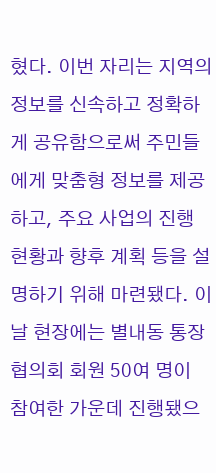혔다. 이번 자리는 지역의 정보를 신속하고 정확하게 공유함으로써 주민들에게 맞춤형 정보를 제공하고, 주요 사업의 진행 현황과 향후 계획 등을 설명하기 위해 마련됐다. 이날 현장에는 별내동 통장협의회 회원 50여 명이 참여한 가운데 진행됐으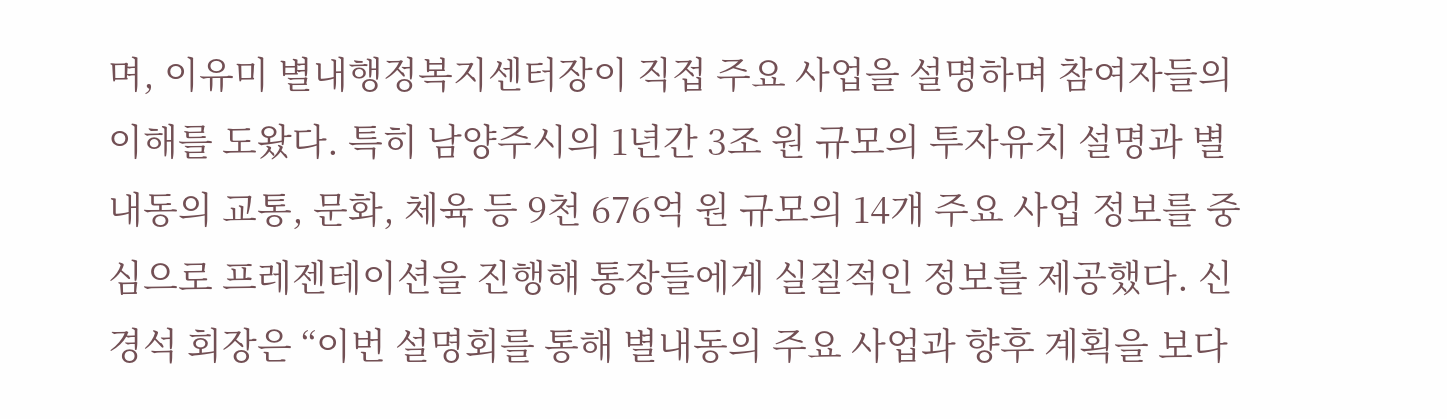며, 이유미 별내행정복지센터장이 직접 주요 사업을 설명하며 참여자들의 이해를 도왔다. 특히 남양주시의 1년간 3조 원 규모의 투자유치 설명과 별내동의 교통, 문화, 체육 등 9천 676억 원 규모의 14개 주요 사업 정보를 중심으로 프레젠테이션을 진행해 통장들에게 실질적인 정보를 제공했다. 신경석 회장은 “이번 설명회를 통해 별내동의 주요 사업과 향후 계획을 보다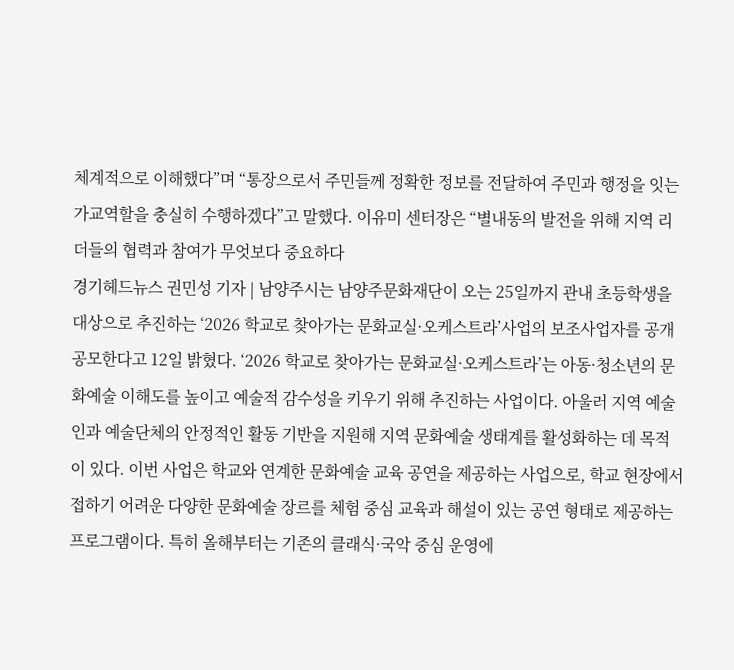체계적으로 이해했다”며 “통장으로서 주민들께 정확한 정보를 전달하여 주민과 행정을 잇는 가교역할을 충실히 수행하겠다”고 말했다. 이유미 센터장은 “별내동의 발전을 위해 지역 리더들의 협력과 참여가 무엇보다 중요하다
경기헤드뉴스 권민성 기자 | 남양주시는 남양주문화재단이 오는 25일까지 관내 초등학생을 대상으로 추진하는 ‘2026 학교로 찾아가는 문화교실·오케스트라’사업의 보조사업자를 공개 공모한다고 12일 밝혔다. ‘2026 학교로 찾아가는 문화교실·오케스트라’는 아동·청소년의 문화예술 이해도를 높이고 예술적 감수성을 키우기 위해 추진하는 사업이다. 아울러 지역 예술인과 예술단체의 안정적인 활동 기반을 지원해 지역 문화예술 생태계를 활성화하는 데 목적이 있다. 이번 사업은 학교와 연계한 문화예술 교육 공연을 제공하는 사업으로, 학교 현장에서 접하기 어려운 다양한 문화예술 장르를 체험 중심 교육과 해설이 있는 공연 형태로 제공하는 프로그램이다. 특히 올해부터는 기존의 클래식·국악 중심 운영에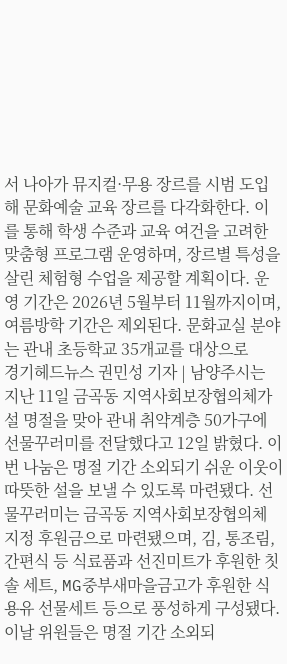서 나아가 뮤지컬·무용 장르를 시범 도입해 문화예술 교육 장르를 다각화한다. 이를 통해 학생 수준과 교육 여건을 고려한 맞춤형 프로그램 운영하며, 장르별 특성을 살린 체험형 수업을 제공할 계획이다. 운영 기간은 2026년 5월부터 11월까지이며, 여름방학 기간은 제외된다. 문화교실 분야는 관내 초등학교 35개교를 대상으로
경기헤드뉴스 권민성 기자 | 남양주시는 지난 11일 금곡동 지역사회보장협의체가 설 명절을 맞아 관내 취약계층 50가구에 선물꾸러미를 전달했다고 12일 밝혔다. 이번 나눔은 명절 기간 소외되기 쉬운 이웃이 따뜻한 설을 보낼 수 있도록 마련됐다. 선물꾸러미는 금곡동 지역사회보장협의체 지정 후원금으로 마련됐으며, 김, 통조림, 간편식 등 식료품과 선진미트가 후원한 칫솔 세트, MG중부새마을금고가 후원한 식용유 선물세트 등으로 풍성하게 구성됐다. 이날 위원들은 명절 기간 소외되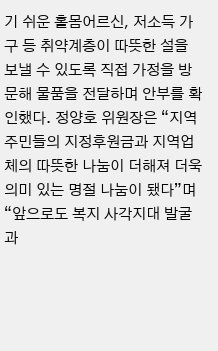기 쉬운 홀몸어르신, 저소득 가구 등 취약계층이 따뜻한 설을 보낼 수 있도록 직접 가정을 방문해 물품을 전달하며 안부를 확인했다. 정양호 위원장은 “지역 주민들의 지정후원금과 지역업체의 따뜻한 나눔이 더해져 더욱 의미 있는 명절 나눔이 됐다”며 “앞으로도 복지 사각지대 발굴과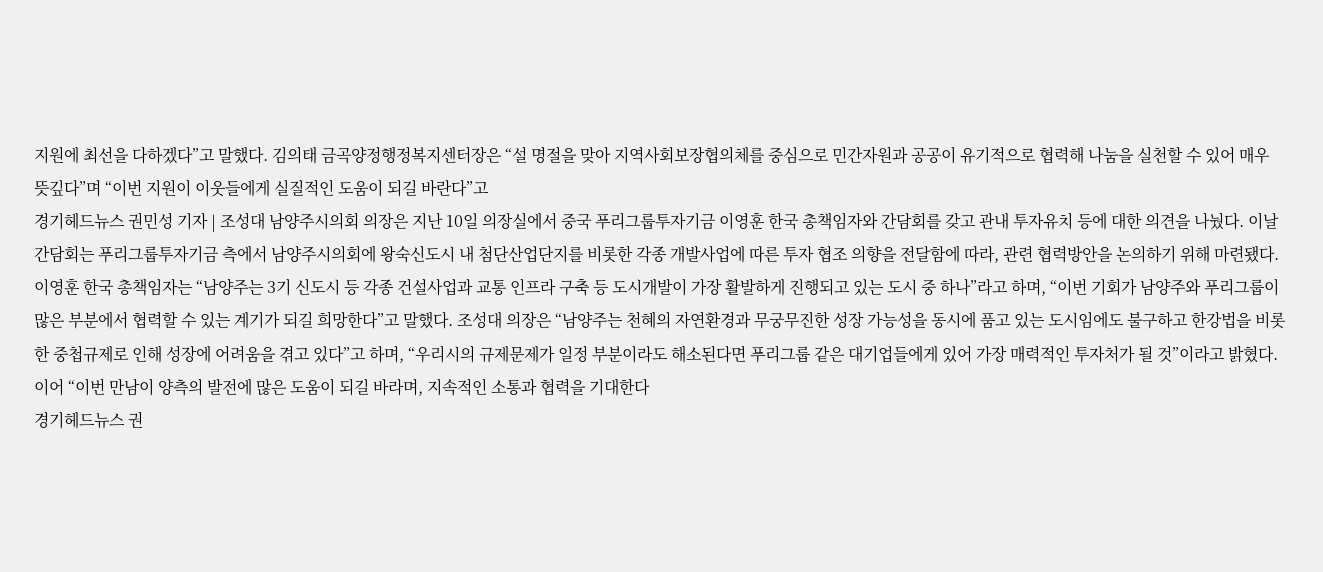지원에 최선을 다하겠다”고 말했다. 김의태 금곡양정행정복지센터장은 “설 명절을 맞아 지역사회보장협의체를 중심으로 민간자원과 공공이 유기적으로 협력해 나눔을 실천할 수 있어 매우 뜻깊다”며 “이번 지원이 이웃들에게 실질적인 도움이 되길 바란다”고
경기헤드뉴스 권민성 기자 | 조성대 남양주시의회 의장은 지난 10일 의장실에서 중국 푸리그룹투자기금 이영훈 한국 총책임자와 간담회를 갖고 관내 투자유치 등에 대한 의견을 나눴다. 이날 간담회는 푸리그룹투자기금 측에서 남양주시의회에 왕숙신도시 내 첨단산업단지를 비롯한 각종 개발사업에 따른 투자 협조 의향을 전달함에 따라, 관련 협력방안을 논의하기 위해 마련됐다. 이영훈 한국 총책임자는 “남양주는 3기 신도시 등 각종 건설사업과 교통 인프라 구축 등 도시개발이 가장 활발하게 진행되고 있는 도시 중 하나”라고 하며, “이번 기회가 남양주와 푸리그룹이 많은 부분에서 협력할 수 있는 계기가 되길 희망한다”고 말했다. 조성대 의장은 “남양주는 천혜의 자연환경과 무궁무진한 성장 가능성을 동시에 품고 있는 도시임에도 불구하고 한강법을 비롯한 중첩규제로 인해 성장에 어려움을 겪고 있다”고 하며, “우리시의 규제문제가 일정 부분이라도 해소된다면 푸리그룹 같은 대기업들에게 있어 가장 매력적인 투자처가 될 것”이라고 밝혔다. 이어 “이번 만남이 양측의 발전에 많은 도움이 되길 바라며, 지속적인 소통과 협력을 기대한다
경기헤드뉴스 권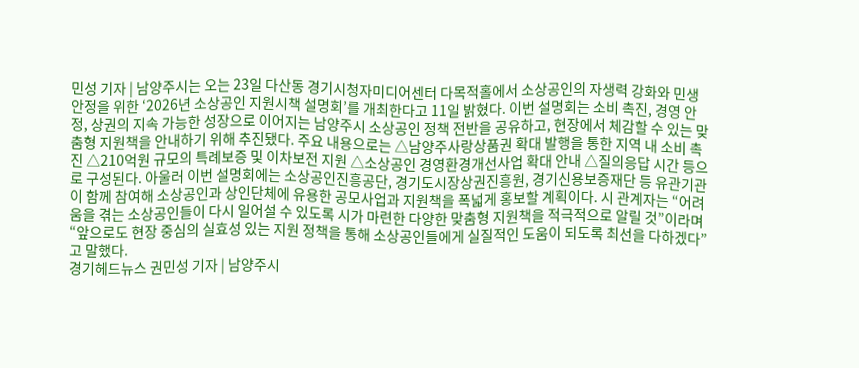민성 기자 | 남양주시는 오는 23일 다산동 경기시청자미디어센터 다목적홀에서 소상공인의 자생력 강화와 민생안정을 위한 ‘2026년 소상공인 지원시책 설명회’를 개최한다고 11일 밝혔다. 이번 설명회는 소비 촉진, 경영 안정, 상권의 지속 가능한 성장으로 이어지는 남양주시 소상공인 정책 전반을 공유하고, 현장에서 체감할 수 있는 맞춤형 지원책을 안내하기 위해 추진됐다. 주요 내용으로는 △남양주사랑상품권 확대 발행을 통한 지역 내 소비 촉진 △210억원 규모의 특례보증 및 이차보전 지원 △소상공인 경영환경개선사업 확대 안내 △질의응답 시간 등으로 구성된다. 아울러 이번 설명회에는 소상공인진흥공단, 경기도시장상권진흥원, 경기신용보증재단 등 유관기관이 함께 참여해 소상공인과 상인단체에 유용한 공모사업과 지원책을 폭넓게 홍보할 계획이다. 시 관계자는 “어려움을 겪는 소상공인들이 다시 일어설 수 있도록 시가 마련한 다양한 맞춤형 지원책을 적극적으로 알릴 것”이라며 “앞으로도 현장 중심의 실효성 있는 지원 정책을 통해 소상공인들에게 실질적인 도움이 되도록 최선을 다하겠다”고 말했다.
경기헤드뉴스 권민성 기자 | 남양주시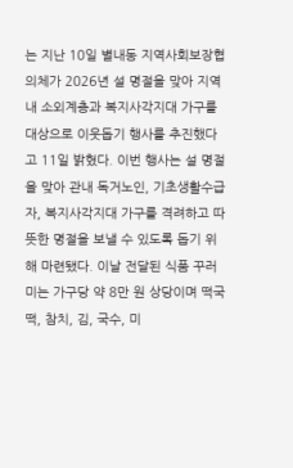는 지난 10일 별내동 지역사회보장협의체가 2026년 설 명절을 맞아 지역 내 소외계층과 복지사각지대 가구를 대상으로 이웃돕기 행사를 추진했다고 11일 밝혔다. 이번 행사는 설 명절을 맞아 관내 독거노인, 기초생활수급자, 복지사각지대 가구를 격려하고 따뜻한 명절을 보낼 수 있도록 돕기 위해 마련됐다. 이날 전달된 식품 꾸러미는 가구당 약 8만 원 상당이며 떡국떡, 참치, 김, 국수, 미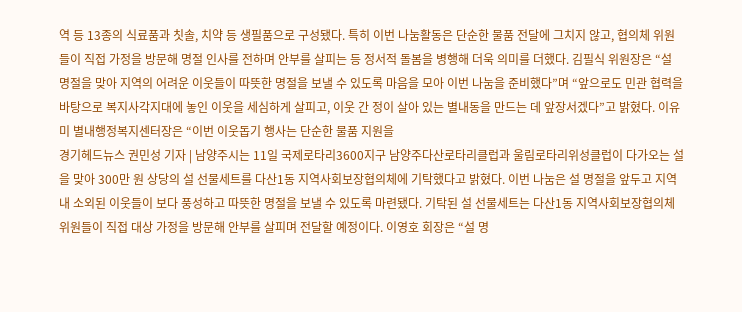역 등 13종의 식료품과 칫솔, 치약 등 생필품으로 구성됐다. 특히 이번 나눔활동은 단순한 물품 전달에 그치지 않고, 협의체 위원들이 직접 가정을 방문해 명절 인사를 전하며 안부를 살피는 등 정서적 돌봄을 병행해 더욱 의미를 더했다. 김필식 위원장은 “설 명절을 맞아 지역의 어려운 이웃들이 따뜻한 명절을 보낼 수 있도록 마음을 모아 이번 나눔을 준비했다”며 “앞으로도 민관 협력을 바탕으로 복지사각지대에 놓인 이웃을 세심하게 살피고, 이웃 간 정이 살아 있는 별내동을 만드는 데 앞장서겠다”고 밝혔다. 이유미 별내행정복지센터장은 “이번 이웃돕기 행사는 단순한 물품 지원을
경기헤드뉴스 권민성 기자 | 남양주시는 11일 국제로타리3600지구 남양주다산로타리클럽과 울림로타리위성클럽이 다가오는 설을 맞아 300만 원 상당의 설 선물세트를 다산1동 지역사회보장협의체에 기탁했다고 밝혔다. 이번 나눔은 설 명절을 앞두고 지역 내 소외된 이웃들이 보다 풍성하고 따뜻한 명절을 보낼 수 있도록 마련됐다. 기탁된 설 선물세트는 다산1동 지역사회보장협의체 위원들이 직접 대상 가정을 방문해 안부를 살피며 전달할 예정이다. 이영호 회장은 “설 명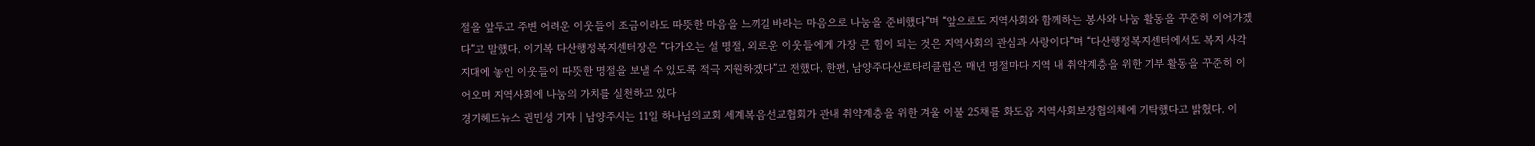절을 앞두고 주변 어려운 이웃들이 조금이라도 따뜻한 마음을 느끼길 바라는 마음으로 나눔을 준비했다”며 “앞으로도 지역사회와 함께하는 봉사와 나눔 활동을 꾸준히 이어가겠다”고 말했다. 이기복 다산행정복지센터장은 “다가오는 설 명절, 외로운 이웃들에게 가장 큰 힘이 되는 것은 지역사회의 관심과 사랑이다”며 “다산행정복지센터에서도 복지 사각지대에 놓인 이웃들이 따뜻한 명절을 보낼 수 있도록 적극 지원하겠다”고 전했다. 한편, 남양주다산로타리클럽은 매년 명절마다 지역 내 취약계층을 위한 기부 활동을 꾸준히 이어오며 지역사회에 나눔의 가치를 실천하고 있다
경기헤드뉴스 권민성 기자 | 남양주시는 11일 하나님의교회 세계복음선교협회가 관내 취약계층을 위한 겨울 이불 25채를 화도읍 지역사회보장협의체에 기탁했다고 밝혔다. 이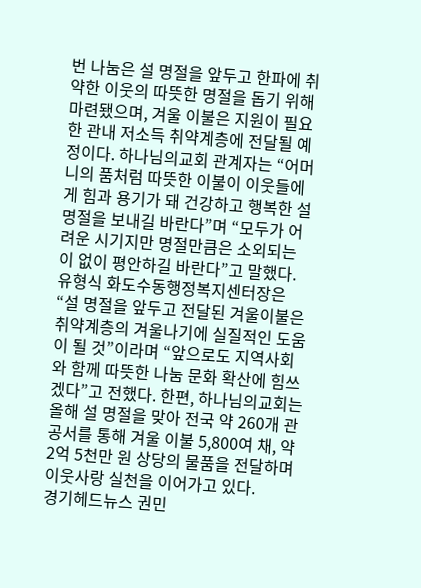번 나눔은 설 명절을 앞두고 한파에 취약한 이웃의 따뜻한 명절을 돕기 위해 마련됐으며, 겨울 이불은 지원이 필요한 관내 저소득 취약계층에 전달될 예정이다. 하나님의교회 관계자는 “어머니의 품처럼 따뜻한 이불이 이웃들에게 힘과 용기가 돼 건강하고 행복한 설 명절을 보내길 바란다”며 “모두가 어려운 시기지만 명절만큼은 소외되는 이 없이 평안하길 바란다”고 말했다. 유형식 화도수동행정복지센터장은 “설 명절을 앞두고 전달된 겨울이불은 취약계층의 겨울나기에 실질적인 도움이 될 것”이라며 “앞으로도 지역사회와 함께 따뜻한 나눔 문화 확산에 힘쓰겠다”고 전했다. 한편, 하나님의교회는 올해 설 명절을 맞아 전국 약 260개 관공서를 통해 겨울 이불 5,800여 채, 약 2억 5천만 원 상당의 물품을 전달하며 이웃사랑 실천을 이어가고 있다.
경기헤드뉴스 권민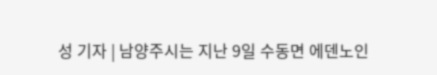성 기자 | 남양주시는 지난 9일 수동면 에덴노인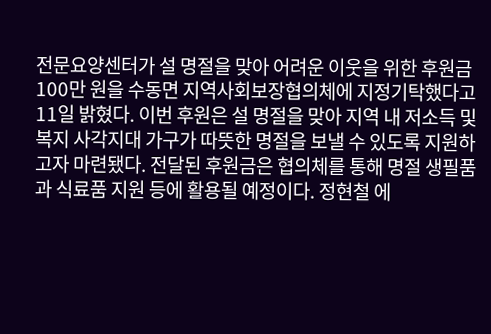전문요양센터가 설 명절을 맞아 어려운 이웃을 위한 후원금 100만 원을 수동면 지역사회보장협의체에 지정기탁했다고 11일 밝혔다. 이번 후원은 설 명절을 맞아 지역 내 저소득 및 복지 사각지대 가구가 따뜻한 명절을 보낼 수 있도록 지원하고자 마련됐다. 전달된 후원금은 협의체를 통해 명절 생필품과 식료품 지원 등에 활용될 예정이다. 정현철 에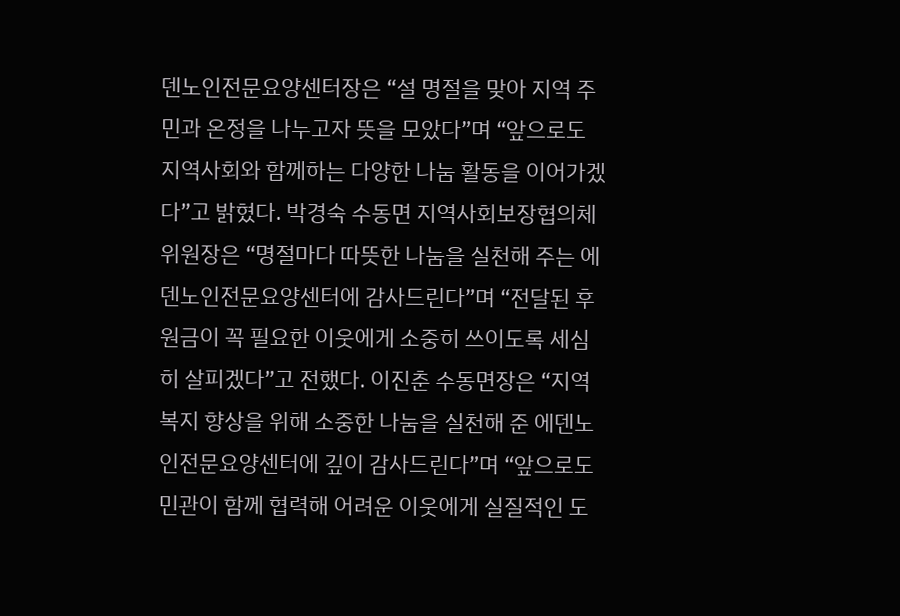덴노인전문요양센터장은 “설 명절을 맞아 지역 주민과 온정을 나누고자 뜻을 모았다”며 “앞으로도 지역사회와 함께하는 다양한 나눔 활동을 이어가겠다”고 밝혔다. 박경숙 수동면 지역사회보장협의체 위원장은 “명절마다 따뜻한 나눔을 실천해 주는 에덴노인전문요양센터에 감사드린다”며 “전달된 후원금이 꼭 필요한 이웃에게 소중히 쓰이도록 세심히 살피겠다”고 전했다. 이진춘 수동면장은 “지역 복지 향상을 위해 소중한 나눔을 실천해 준 에덴노인전문요양센터에 깊이 감사드린다”며 “앞으로도 민관이 함께 협력해 어려운 이웃에게 실질적인 도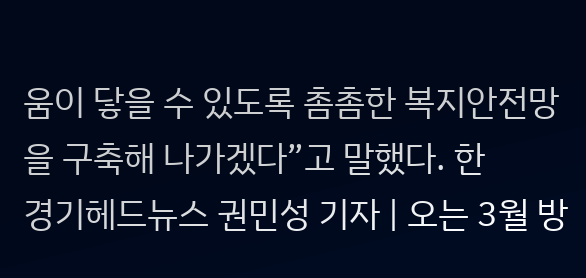움이 닿을 수 있도록 촘촘한 복지안전망을 구축해 나가겠다”고 말했다. 한
경기헤드뉴스 권민성 기자 | 오는 3월 방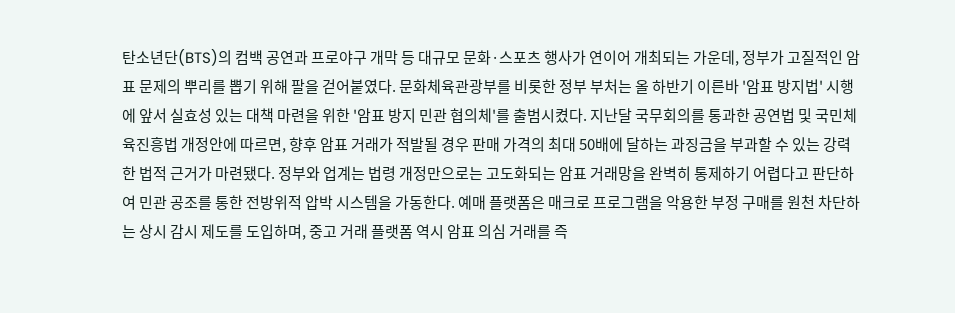탄소년단(BTS)의 컴백 공연과 프로야구 개막 등 대규모 문화·스포츠 행사가 연이어 개최되는 가운데, 정부가 고질적인 암표 문제의 뿌리를 뽑기 위해 팔을 걷어붙였다. 문화체육관광부를 비롯한 정부 부처는 올 하반기 이른바 '암표 방지법' 시행에 앞서 실효성 있는 대책 마련을 위한 '암표 방지 민관 협의체'를 출범시켰다. 지난달 국무회의를 통과한 공연법 및 국민체육진흥법 개정안에 따르면, 향후 암표 거래가 적발될 경우 판매 가격의 최대 50배에 달하는 과징금을 부과할 수 있는 강력한 법적 근거가 마련됐다. 정부와 업계는 법령 개정만으로는 고도화되는 암표 거래망을 완벽히 통제하기 어렵다고 판단하여 민관 공조를 통한 전방위적 압박 시스템을 가동한다. 예매 플랫폼은 매크로 프로그램을 악용한 부정 구매를 원천 차단하는 상시 감시 제도를 도입하며, 중고 거래 플랫폼 역시 암표 의심 거래를 즉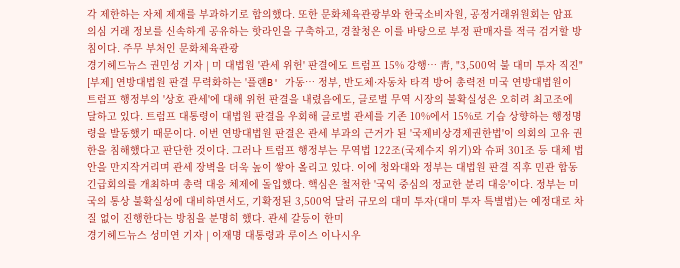각 제한하는 자체 제재를 부과하기로 합의했다. 또한 문화체육관광부와 한국소비자원, 공정거래위원회는 암표 의심 거래 정보를 신속하게 공유하는 핫라인을 구축하고, 경찰청은 이를 바탕으로 부정 판매자를 적극 검거할 방침이다. 주무 부처인 문화체육관광
경기헤드뉴스 권민성 기자 | 미 대법원 '관세 위헌' 판결에도 트럼프 15% 강행… 靑, "3,500억 불 대미 투자 직진" [부제] 연방대법원 판결 무력화하는 '플랜B' 가동… 정부, 반도체·자동차 타격 방어 총력전 미국 연방대법원이 트럼프 행정부의 '상호 관세'에 대해 위헌 판결을 내렸음에도, 글로벌 무역 시장의 불확실성은 오히려 최고조에 달하고 있다. 트럼프 대통령이 대법원 판결을 우회해 글로벌 관세를 기존 10%에서 15%로 기습 상향하는 행정명령을 발동했기 때문이다. 이번 연방대법원 판결은 관세 부과의 근거가 된 '국제비상경제권한법'이 의회의 고유 권한을 침해했다고 판단한 것이다. 그러나 트럼프 행정부는 무역법 122조(국제수지 위기)와 슈퍼 301조 등 대체 법안을 만지작거리며 관세 장벽을 더욱 높이 쌓아 올리고 있다. 이에 청와대와 정부는 대법원 판결 직후 민관 합동 긴급회의를 개최하며 총력 대응 체제에 돌입했다. 핵심은 철저한 '국익 중심의 정교한 분리 대응'이다. 정부는 미국의 통상 불확실성에 대비하면서도, 기확정된 3,500억 달러 규모의 대미 투자(대미 투자 특별법)는 예정대로 차질 없이 진행한다는 방침을 분명히 했다. 관세 갈등이 한미
경기헤드뉴스 성미연 기자 | 이재명 대통령과 루이스 이나시우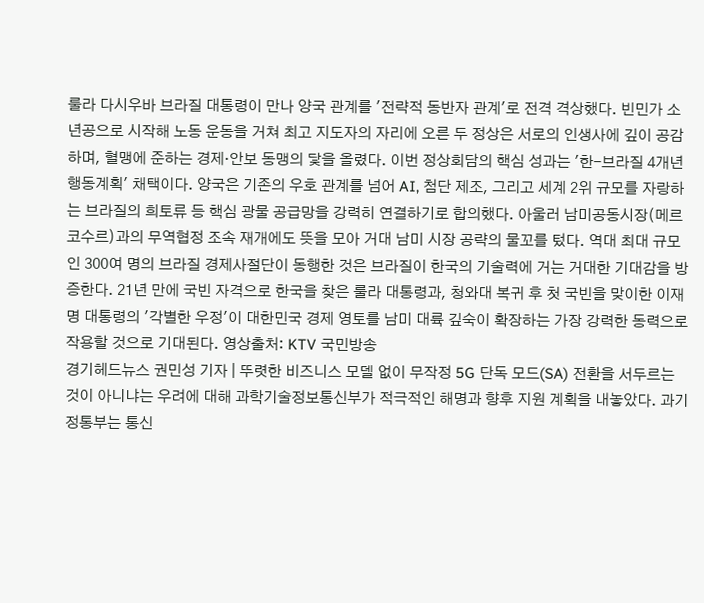룰라 다시우바 브라질 대통령이 만나 양국 관계를 '전략적 동반자 관계'로 전격 격상했다. 빈민가 소년공으로 시작해 노동 운동을 거쳐 최고 지도자의 자리에 오른 두 정상은 서로의 인생사에 깊이 공감하며, 혈맹에 준하는 경제·안보 동맹의 닻을 올렸다. 이번 정상회담의 핵심 성과는 '한-브라질 4개년 행동계획' 채택이다. 양국은 기존의 우호 관계를 넘어 AI, 첨단 제조, 그리고 세계 2위 규모를 자랑하는 브라질의 희토류 등 핵심 광물 공급망을 강력히 연결하기로 합의했다. 아울러 남미공동시장(메르코수르)과의 무역협정 조속 재개에도 뜻을 모아 거대 남미 시장 공략의 물꼬를 텄다. 역대 최대 규모인 300여 명의 브라질 경제사절단이 동행한 것은 브라질이 한국의 기술력에 거는 거대한 기대감을 방증한다. 21년 만에 국빈 자격으로 한국을 찾은 룰라 대통령과, 청와대 복귀 후 첫 국빈을 맞이한 이재명 대통령의 '각별한 우정'이 대한민국 경제 영토를 남미 대륙 깊숙이 확장하는 가장 강력한 동력으로 작용할 것으로 기대된다. 영상출처: KTV 국민방송
경기헤드뉴스 권민성 기자 | 뚜렷한 비즈니스 모델 없이 무작정 5G 단독 모드(SA) 전환을 서두르는 것이 아니냐는 우려에 대해 과학기술정보통신부가 적극적인 해명과 향후 지원 계획을 내놓았다. 과기정통부는 통신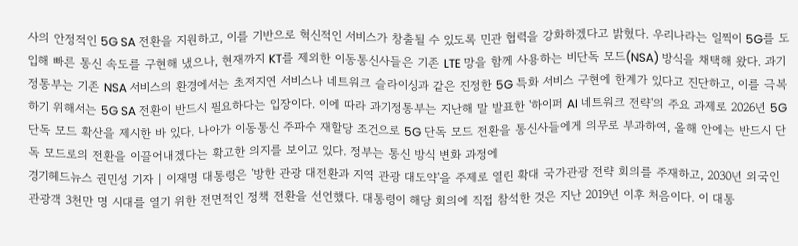사의 안정적인 5G SA 전환을 지원하고, 이를 기반으로 혁신적인 서비스가 창출될 수 있도록 민관 협력을 강화하겠다고 밝혔다. 우리나라는 일찍이 5G를 도입해 빠른 통신 속도를 구현해 냈으나, 현재까지 KT를 제외한 이동통신사들은 기존 LTE 망을 함께 사용하는 비단독 모드(NSA) 방식을 채택해 왔다. 과기정통부는 기존 NSA 서비스의 환경에서는 초저지연 서비스나 네트워크 슬라이싱과 같은 진정한 5G 특화 서비스 구현에 한계가 있다고 진단하고, 이를 극복하기 위해서는 5G SA 전환이 반드시 필요하다는 입장이다. 이에 따라 과기정통부는 지난해 말 발표한 '하이퍼 AI 네트워크 전략'의 주요 과제로 2026년 5G 단독 모드 확산을 제시한 바 있다. 나아가 이동통신 주파수 재할당 조건으로 5G 단독 모드 전환을 통신사들에게 의무로 부과하여, 올해 안에는 반드시 단독 모드로의 전환을 이끌어내겠다는 확고한 의지를 보이고 있다. 정부는 통신 방식 변화 과정에
경기헤드뉴스 권민성 기자 | 이재명 대통령은 '방한 관광 대전환과 지역 관광 대도약'을 주제로 열린 확대 국가관광 전략 회의를 주재하고, 2030년 외국인 관광객 3천만 명 시대를 열기 위한 전면적인 정책 전환을 선언했다. 대통령이 해당 회의에 직접 참석한 것은 지난 2019년 이후 처음이다. 이 대통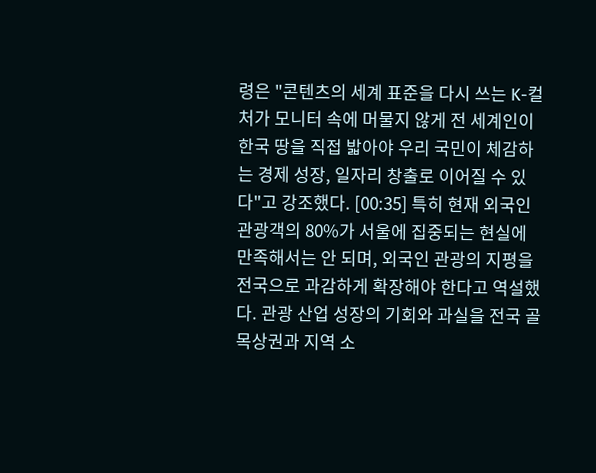령은 "콘텐츠의 세계 표준을 다시 쓰는 K-컬처가 모니터 속에 머물지 않게 전 세계인이 한국 땅을 직접 밟아야 우리 국민이 체감하는 경제 성장, 일자리 창출로 이어질 수 있다"고 강조했다. [00:35] 특히 현재 외국인 관광객의 80%가 서울에 집중되는 현실에 만족해서는 안 되며, 외국인 관광의 지평을 전국으로 과감하게 확장해야 한다고 역설했다. 관광 산업 성장의 기회와 과실을 전국 골목상권과 지역 소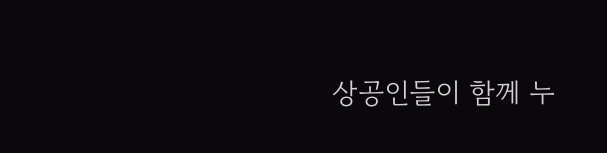상공인들이 함께 누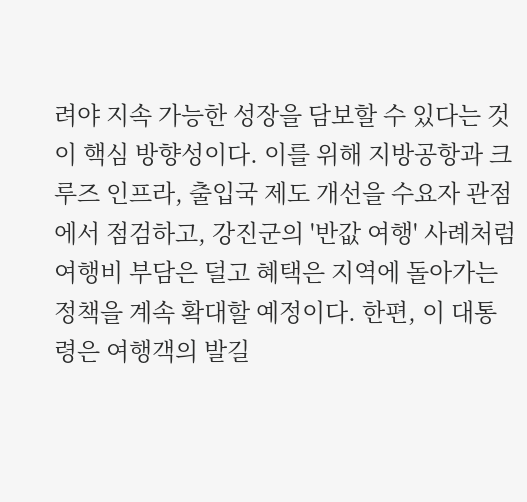려야 지속 가능한 성장을 담보할 수 있다는 것이 핵심 방향성이다. 이를 위해 지방공항과 크루즈 인프라, 출입국 제도 개선을 수요자 관점에서 점검하고, 강진군의 '반값 여행' 사례처럼 여행비 부담은 덜고 혜택은 지역에 돌아가는 정책을 계속 확대할 예정이다. 한편, 이 대통령은 여행객의 발길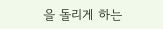을 돌리게 하는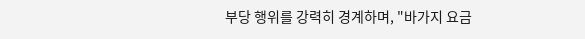부당 행위를 강력히 경계하며, "바가지 요금